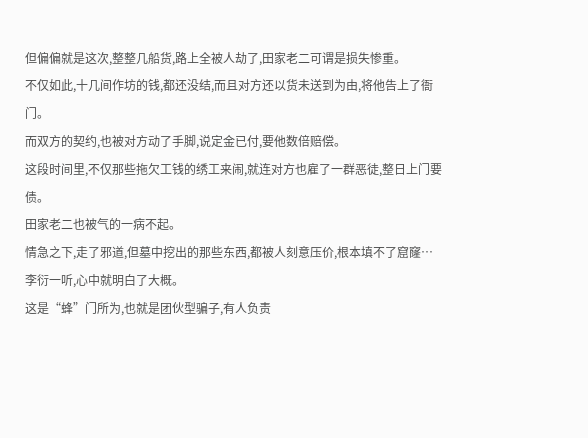但偏偏就是这次,整整几船货,路上全被人劫了,田家老二可谓是损失惨重。
不仅如此,十几间作坊的钱,都还没结,而且对方还以货未送到为由,将他告上了衙门。
而双方的契约,也被对方动了手脚,说定金已付,要他数倍赔偿。
这段时间里,不仅那些拖欠工钱的绣工来闹,就连对方也雇了一群恶徒,整日上门要债。
田家老二也被气的一病不起。
情急之下,走了邪道,但墓中挖出的那些东西,都被人刻意压价,根本填不了窟窿…
李衍一听,心中就明白了大概。
这是“蜂”门所为,也就是团伙型骗子,有人负责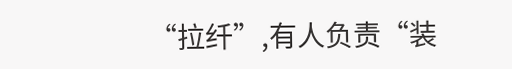“拉纤”,有人负责“装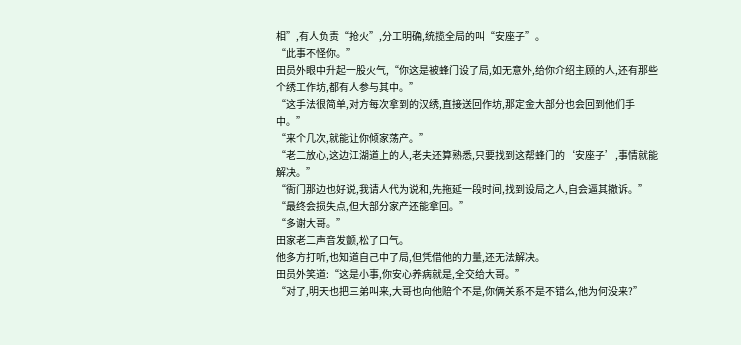相”,有人负责“抢火”,分工明确,统揽全局的叫“安座子”。
“此事不怪你。”
田员外眼中升起一股火气,“你这是被蜂门设了局,如无意外,给你介绍主顾的人,还有那些个绣工作坊,都有人参与其中。”
“这手法很简单,对方每次拿到的汉绣,直接送回作坊,那定金大部分也会回到他们手中。”
“来个几次,就能让你倾家荡产。”
“老二放心,这边江湖道上的人,老夫还算熟悉,只要找到这帮蜂门的‘安座子’,事情就能解决。”
“衙门那边也好说,我请人代为说和,先拖延一段时间,找到设局之人,自会逼其撤诉。”
“最终会损失点,但大部分家产还能拿回。”
“多谢大哥。”
田家老二声音发颤,松了口气。
他多方打听,也知道自己中了局,但凭借他的力量,还无法解决。
田员外笑道:“这是小事,你安心养病就是,全交给大哥。”
“对了,明天也把三弟叫来,大哥也向他赔个不是,你俩关系不是不错么,他为何没来?”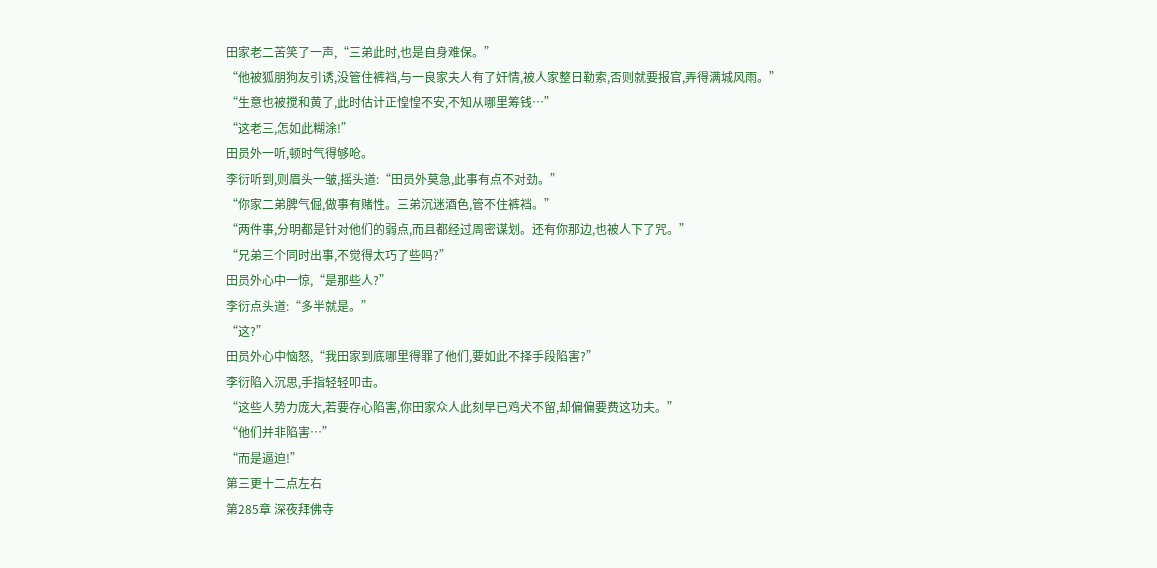田家老二苦笑了一声,“三弟此时,也是自身难保。”
“他被狐朋狗友引诱,没管住裤裆,与一良家夫人有了奸情,被人家整日勒索,否则就要报官,弄得满城风雨。”
“生意也被搅和黄了,此时估计正惶惶不安,不知从哪里筹钱…”
“这老三,怎如此糊涂!”
田员外一听,顿时气得够呛。
李衍听到,则眉头一皱,摇头道:“田员外莫急,此事有点不对劲。”
“你家二弟脾气倔,做事有赌性。三弟沉迷酒色,管不住裤裆。”
“两件事,分明都是针对他们的弱点,而且都经过周密谋划。还有你那边,也被人下了咒。”
“兄弟三个同时出事,不觉得太巧了些吗?”
田员外心中一惊,“是那些人?”
李衍点头道:“多半就是。”
“这?”
田员外心中恼怒,“我田家到底哪里得罪了他们,要如此不择手段陷害?”
李衍陷入沉思,手指轻轻叩击。
“这些人势力庞大,若要存心陷害,你田家众人此刻早已鸡犬不留,却偏偏要费这功夫。”
“他们并非陷害…”
“而是逼迫!”
第三更十二点左右
第285章 深夜拜佛寺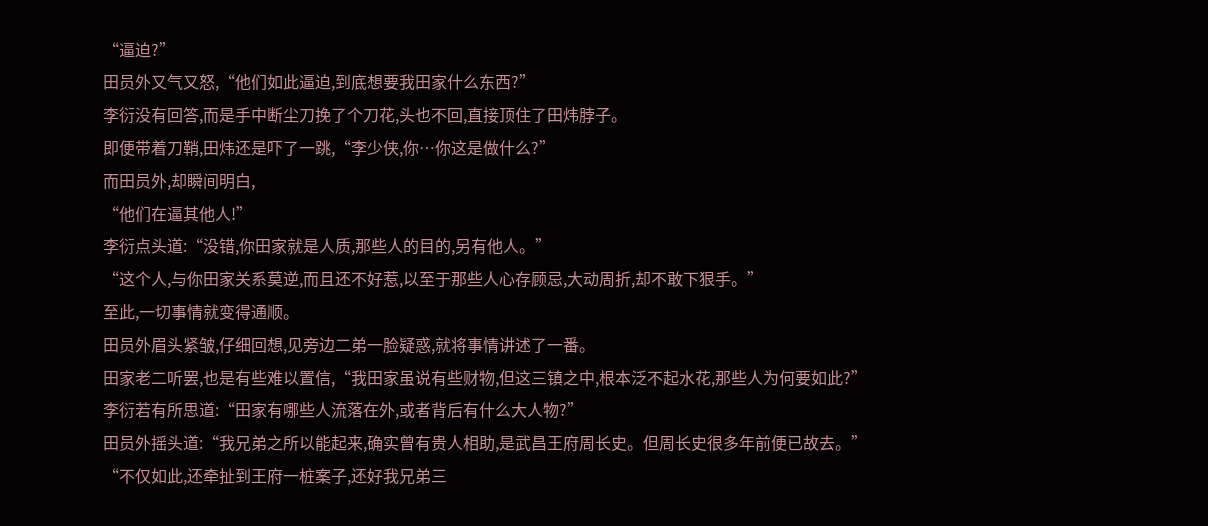“逼迫?”
田员外又气又怒,“他们如此逼迫,到底想要我田家什么东西?”
李衍没有回答,而是手中断尘刀挽了个刀花,头也不回,直接顶住了田炜脖子。
即便带着刀鞘,田炜还是吓了一跳,“李少侠,你…你这是做什么?”
而田员外,却瞬间明白,
“他们在逼其他人!”
李衍点头道:“没错,你田家就是人质,那些人的目的,另有他人。”
“这个人,与你田家关系莫逆,而且还不好惹,以至于那些人心存顾忌,大动周折,却不敢下狠手。”
至此,一切事情就变得通顺。
田员外眉头紧皱,仔细回想,见旁边二弟一脸疑惑,就将事情讲述了一番。
田家老二听罢,也是有些难以置信,“我田家虽说有些财物,但这三镇之中,根本泛不起水花,那些人为何要如此?”
李衍若有所思道:“田家有哪些人流落在外,或者背后有什么大人物?”
田员外摇头道:“我兄弟之所以能起来,确实曾有贵人相助,是武昌王府周长史。但周长史很多年前便已故去。”
“不仅如此,还牵扯到王府一桩案子,还好我兄弟三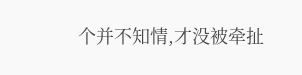个并不知情,才没被牵扯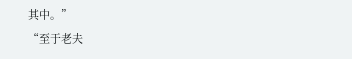其中。”
“至于老夫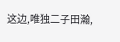这边,唯独二子田瀚,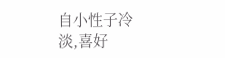自小性子冷淡,喜好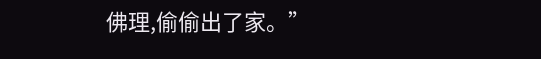佛理,偷偷出了家。”